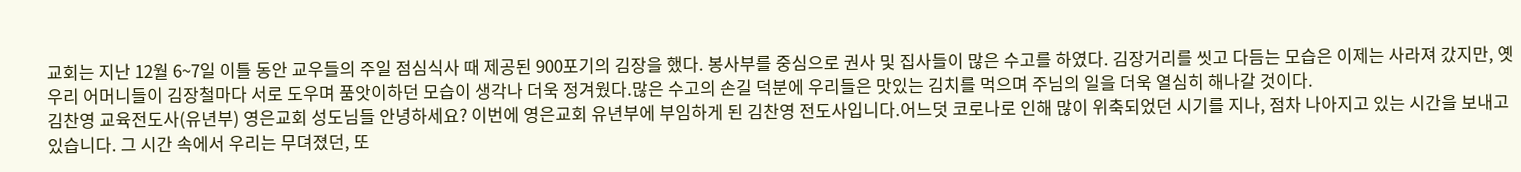교회는 지난 12월 6~7일 이틀 동안 교우들의 주일 점심식사 때 제공된 900포기의 김장을 했다. 봉사부를 중심으로 권사 및 집사들이 많은 수고를 하였다. 김장거리를 씻고 다듬는 모습은 이제는 사라져 갔지만, 옛 우리 어머니들이 김장철마다 서로 도우며 품앗이하던 모습이 생각나 더욱 정겨웠다.많은 수고의 손길 덕분에 우리들은 맛있는 김치를 먹으며 주님의 일을 더욱 열심히 해나갈 것이다.
김찬영 교육전도사(유년부) 영은교회 성도님들 안녕하세요? 이번에 영은교회 유년부에 부임하게 된 김찬영 전도사입니다.어느덧 코로나로 인해 많이 위축되었던 시기를 지나, 점차 나아지고 있는 시간을 보내고 있습니다. 그 시간 속에서 우리는 무뎌졌던, 또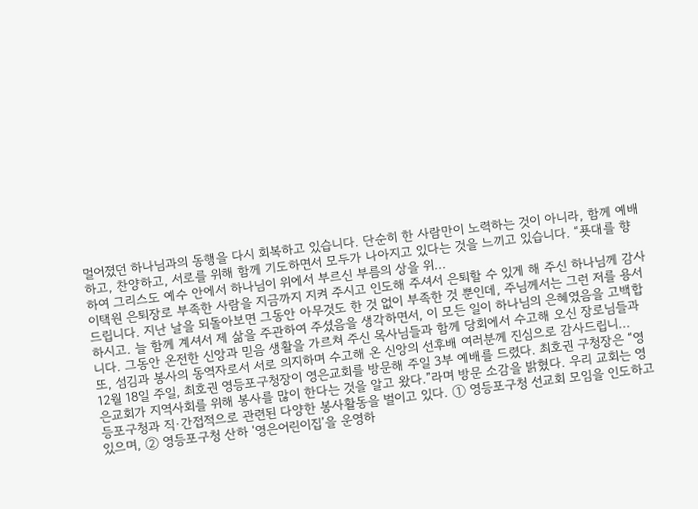멀어졌던 하나님과의 동행을 다시 회복하고 있습니다. 단순히 한 사람만이 노력하는 것이 아니라, 함께 예배하고, 찬양하고, 서로를 위해 함께 기도하면서 모두가 나아지고 있다는 것을 느끼고 있습니다. “푯대를 향하여 그리스도 예수 안에서 하나님이 위에서 부르신 부름의 상을 위...
이택원 은퇴장로 부족한 사람을 지금까지 지켜 주시고 인도해 주셔서 은퇴할 수 있게 해 주신 하나님께 감사 드립니다. 지난 날을 되돌아보면 그동안 아무것도 한 것 없이 부족한 것 뿐인데, 주님께서는 그런 저를 용서하시고. 늘 함께 계셔서 제 삶을 주관하여 주셨음을 생각하면서, 이 모든 일이 하나님의 은혜였음을 고백합니다. 그동안 온전한 신앙과 믿음 생활을 가르쳐 주신 목사님들과 함께 당회에서 수고해 오신 장로님들과 또, 섬김과 봉사의 동역자로서 서로 의지하며 수고해 온 신앙의 선후배 여러분께 진심으로 감사드립니...
12월 18일 주일, 최호권 영등포구청장이 영은교회를 방문해 주일 3부 예배를 드렸다. 최호권 구청장은 “영은교회가 지역사회를 위해 봉사를 많이 한다는 것을 알고 왔다.”라며 방문 소감을 밝혔다. 우리 교회는 영등포구청과 직·간접적으로 관련된 다양한 봉사활동을 벌이고 있다. ① 영등포구청 선교회 모임을 인도하고 있으며, ② 영등포구청 산하 ‘영은어린이집’을 운영하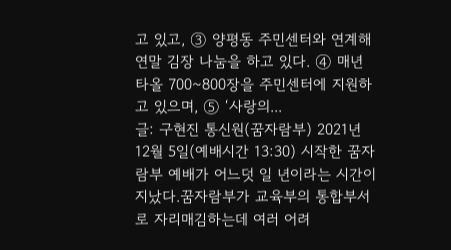고 있고, ③ 양평동 주민센터와 연계해 연말 김장 나눔을 하고 있다. ④ 매년 타올 700~800장을 주민센터에 지원하고 있으며, ⑤ ‘사랑의...
글: 구현진 통신원(꿈자람부) 2021년 12월 5일(예배시간 13:30) 시작한 꿈자람부 예배가 어느덧 일 년이라는 시간이 지났다.꿈자람부가 교육부의 통합부서로 자리매김하는데 여러 어려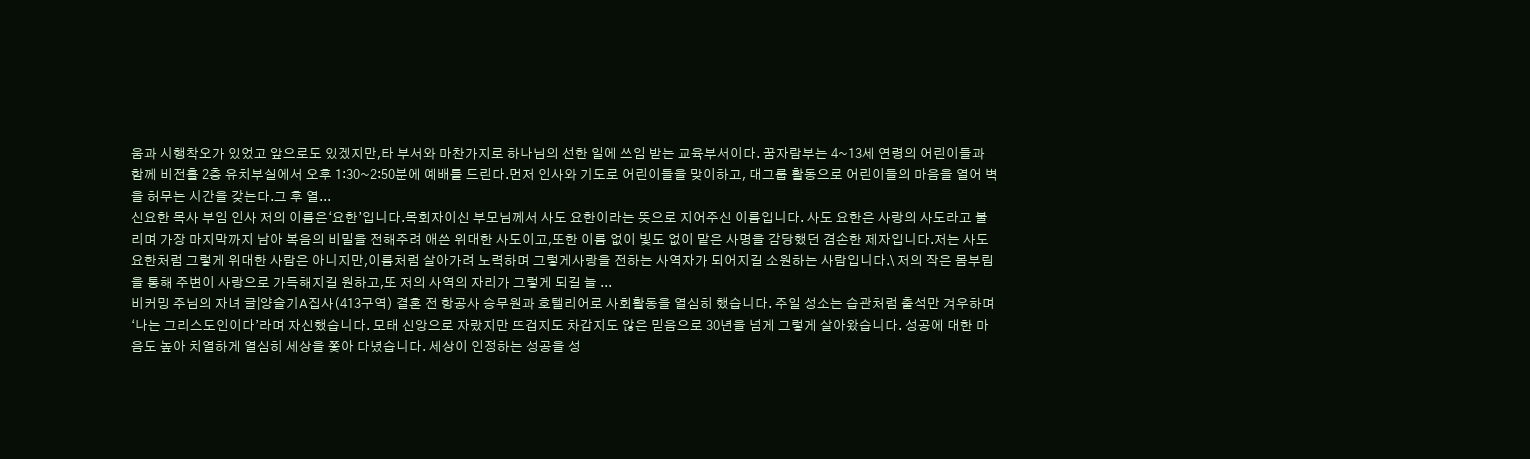움과 시행착오가 있었고 앞으로도 있겠지만,타 부서와 마찬가지로 하나님의 선한 일에 쓰임 받는 교육부서이다. 꿈자람부는 4~13세 연령의 어린이들과 함께 비전홀 2층 유치부실에서 오후 1:30~2:50분에 예배를 드린다.먼저 인사와 기도로 어린이들을 맞이하고, 대그룹 활동으로 어린이들의 마음을 열어 벽을 허무는 시간을 갖는다.그 후 열...
신요한 목사 부임 인사 저의 이름은‘요한’입니다.목회자이신 부모님께서 사도 요한이라는 뜻으로 지어주신 이름입니다. 사도 요한은 사랑의 사도라고 불리며 가장 마지막까지 남아 복음의 비밀을 전해주려 애쓴 위대한 사도이고,또한 이름 없이 빛도 없이 맡은 사명을 감당했던 겸손한 제자입니다.저는 사도요한처럼 그렇게 위대한 사람은 아니지만,이름처럼 살아가려 노력하며 그렇게사랑을 전하는 사역자가 되어지길 소원하는 사람입니다.\ 저의 작은 몸부림을 통해 주변이 사랑으로 가득해지길 원하고,또 저의 사역의 자리가 그렇게 되길 늘 ...
비커밍 주님의 자녀 글|양슬기A집사(413구역) 결혼 전 항공사 승무원과 호텔리어로 사회활동을 열심히 했습니다. 주일 성소는 습관처럼 출석만 겨우하며 ‘나는 그리스도인이다’라며 자신했습니다. 모태 신앙으로 자랐지만 뜨겁지도 차갑지도 않은 믿음으로 30년을 넘게 그렇게 살아왔습니다. 성공에 대한 마음도 높아 치열하게 열심히 세상을 쫓아 다녔습니다. 세상이 인정하는 성공을 성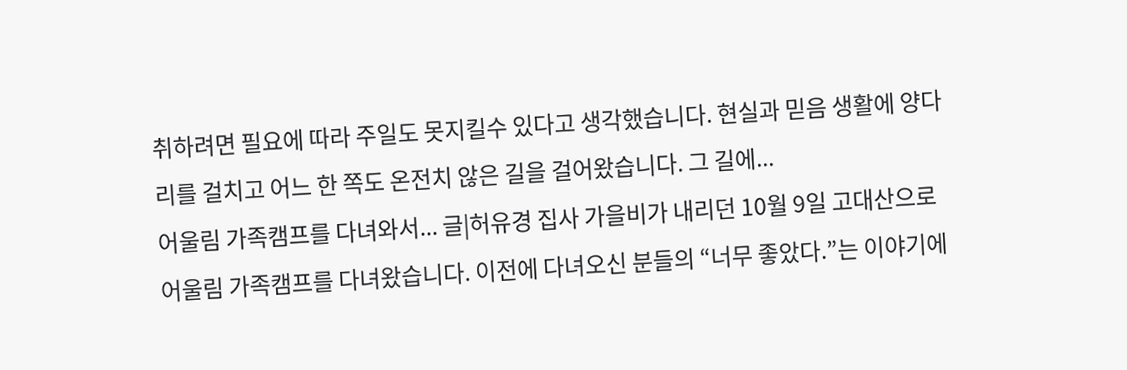취하려면 필요에 따라 주일도 못지킬수 있다고 생각했습니다. 현실과 믿음 생활에 양다리를 걸치고 어느 한 쪽도 온전치 않은 길을 걸어왔습니다. 그 길에...
어울림 가족캠프를 다녀와서... 글|허유경 집사 가을비가 내리던 10월 9일 고대산으로 어울림 가족캠프를 다녀왔습니다. 이전에 다녀오신 분들의 “너무 좋았다.”는 이야기에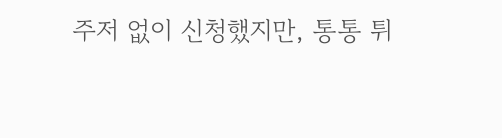주저 없이 신청했지만, 통통 튀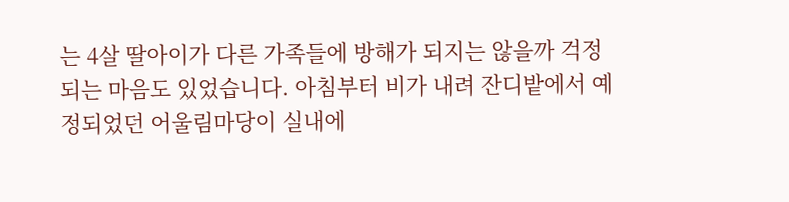는 4살 딸아이가 다른 가족들에 방해가 되지는 않을까 걱정되는 마음도 있었습니다. 아침부터 비가 내려 잔디밭에서 예정되었던 어울림마당이 실내에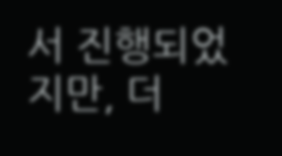서 진행되었지만, 더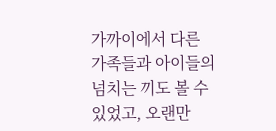가까이에서 다른 가족들과 아이들의 넘치는 끼도 볼 수 있었고, 오랜만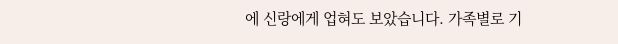에 신랑에게 업혀도 보았습니다. 가족별로 기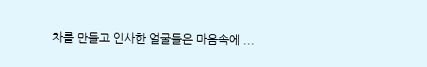차를 만들고 인사한 얼굴들은 마음속에 ...